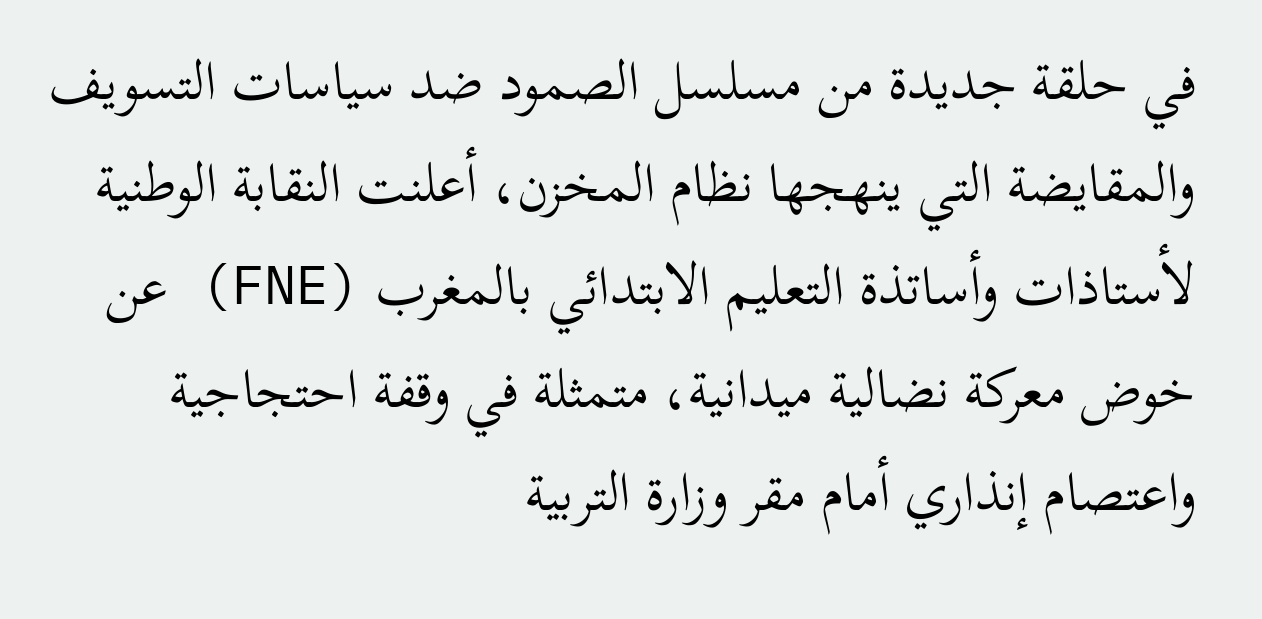في حلقة جديدة من مسلسل الصمود ضد سياسات التسويف والمقايضة التي ينهجها نظام المخزن، أعلنت النقابة الوطنية لأستاذات وأساتذة التعليم الابتدائي بالمغرب (FNE) عن خوض معركة نضالية ميدانية، متمثلة في وقفة احتجاجية واعتصام إنذاري أمام مقر وزارة التربية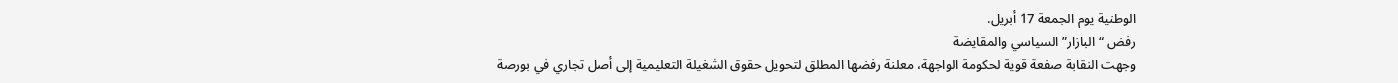الوطنية يوم الجمعة 17 أبريل.
رفض “البازار” السياسي والمقايضة
وجهت النقابة صفعة قوية لحكومة الواجهة، معلنة رفضها المطلق لتحويل حقوق الشغيلة التعليمية إلى أصل تجاري في بورصة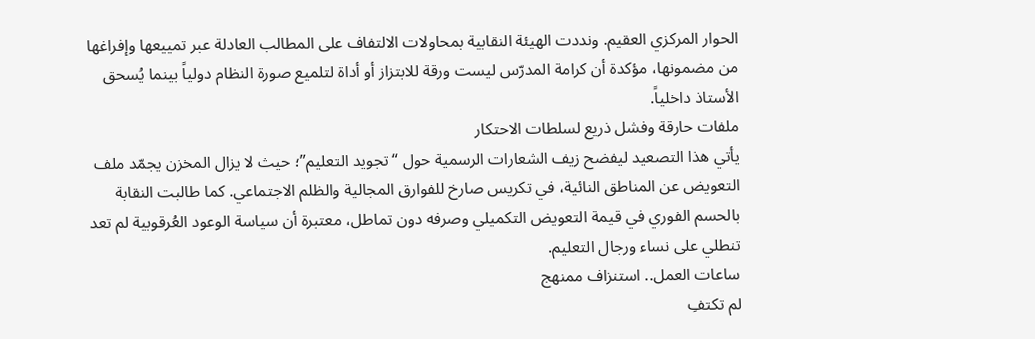الحوار المركزي العقيم. ونددت الهيئة النقابية بمحاولات الالتفاف على المطالب العادلة عبر تمييعها وإفراغها من مضمونها، مؤكدة أن كرامة المدرّس ليست ورقة للابتزاز أو أداة لتلميع صورة النظام دولياً بينما يُسحق الأستاذ داخلياً.
ملفات حارقة وفشل ذريع لسلطات الاحتكار
يأتي هذا التصعيد ليفضح زيف الشعارات الرسمية حول “تجويد التعليم”؛ حيث لا يزال المخزن يجمّد ملف التعويض عن المناطق النائية، في تكريس صارخ للفوارق المجالية والظلم الاجتماعي. كما طالبت النقابة بالحسم الفوري في قيمة التعويض التكميلي وصرفه دون تماطل، معتبرة أن سياسة الوعود العُرقوبية لم تعد تنطلي على نساء ورجال التعليم.
ساعات العمل.. استنزاف ممنهج
لم تكتفِ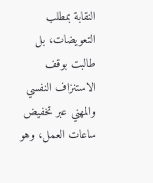النقابة بمطلب التعويضات، بل طالبت بوقف الاستنزاف النفسي والمهني عبر تخفيض ساعات العمل، وهو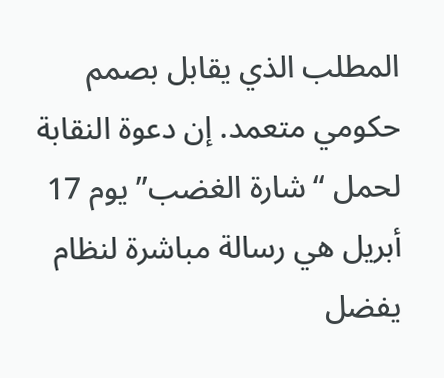المطلب الذي يقابل بصمم حكومي متعمد. إن دعوة النقابة لحمل “شارة الغضب” يوم 17 أبريل هي رسالة مباشرة لنظام يفضل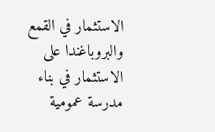الاستثمار في القمع والبروباغندا على الاستثمار في بناء مدرسة عمومية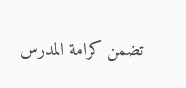تضمن كرامة المدرس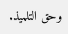وحق التلميذ.